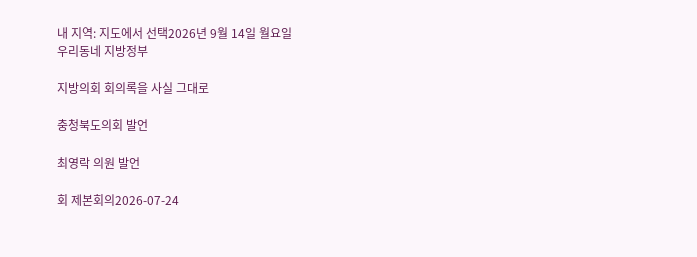내 지역: 지도에서 선택2026년 9월 14일 월요일
우리동네 지방정부

지방의회 회의록을 사실 그대로

충청북도의회 발언

최영락 의원 발언

회 제본회의2026-07-24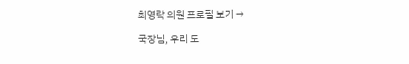최영락 의원 프로필 보기 →

국장님, 우리 도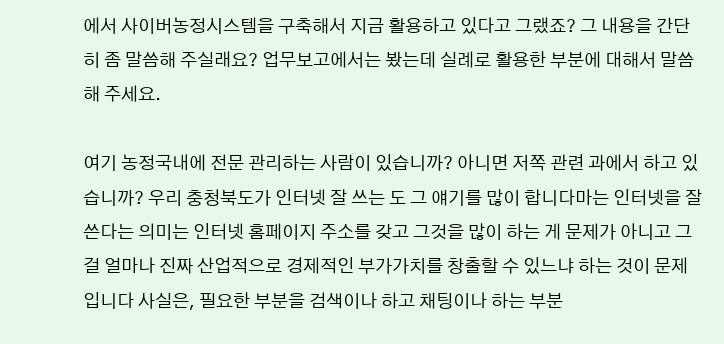에서 사이버농정시스템을 구축해서 지금 활용하고 있다고 그랬죠? 그 내용을 간단히 좀 말씀해 주실래요? 업무보고에서는 봤는데 실례로 활용한 부분에 대해서 말씀해 주세요.

여기 농정국내에 전문 관리하는 사람이 있습니까? 아니면 저쪽 관련 과에서 하고 있습니까? 우리 충청북도가 인터넷 잘 쓰는 도 그 얘기를 많이 합니다마는 인터넷을 잘 쓴다는 의미는 인터넷 홈페이지 주소를 갖고 그것을 많이 하는 게 문제가 아니고 그걸 얼마나 진짜 산업적으로 경제적인 부가가치를 창출할 수 있느냐 하는 것이 문제입니다 사실은, 필요한 부분을 검색이나 하고 채팅이나 하는 부분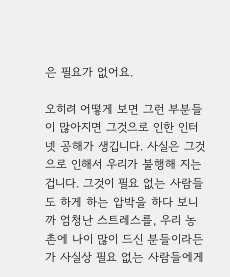은 필요가 없어요.

오히려 어떻게 보면 그런 부분들이 많아지면 그것으로 인한 인터넷 공해가 생깁니다. 사실은 그것으로 인해서 우리가 불행해 지는 겁니다. 그것이 필요 없는 사람들도 하게 하는 압박을 하다 보니까 엄청난 스트레스를, 우리 농촌에 나이 많이 드신 분들이라든가 사실상 필요 없는 사람들에게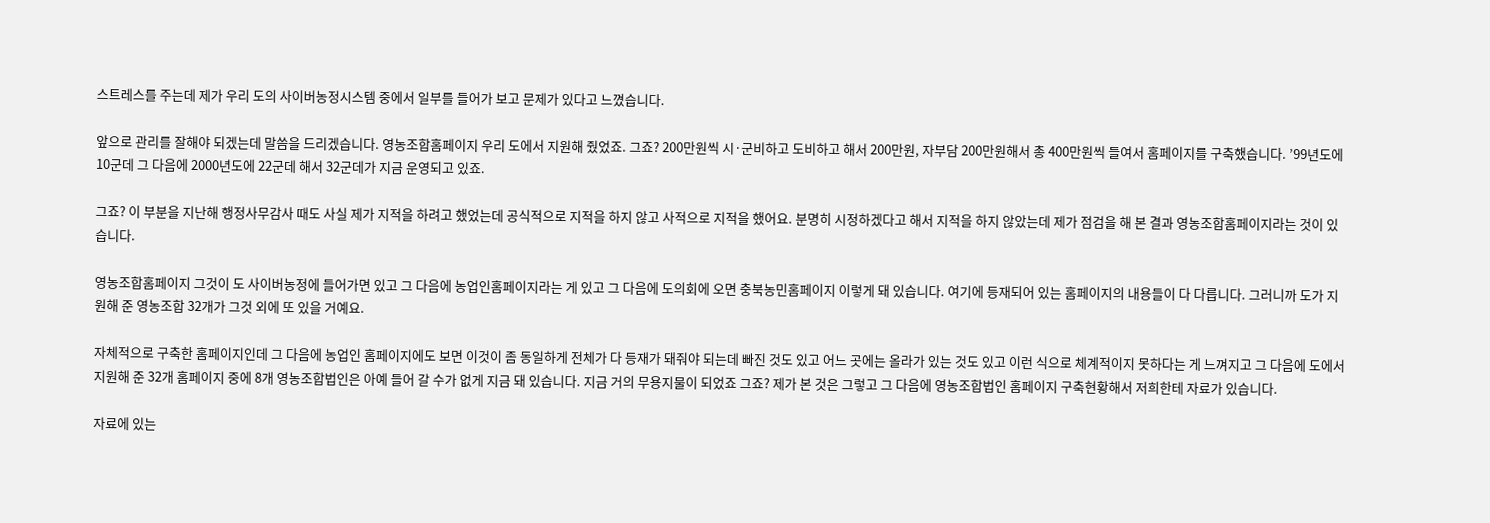스트레스를 주는데 제가 우리 도의 사이버농정시스템 중에서 일부를 들어가 보고 문제가 있다고 느꼈습니다.

앞으로 관리를 잘해야 되겠는데 말씀을 드리겠습니다. 영농조합홈페이지 우리 도에서 지원해 줬었죠. 그죠? 200만원씩 시·군비하고 도비하고 해서 200만원, 자부담 200만원해서 총 400만원씩 들여서 홈페이지를 구축했습니다. ’99년도에 10군데 그 다음에 2000년도에 22군데 해서 32군데가 지금 운영되고 있죠.

그죠? 이 부분을 지난해 행정사무감사 때도 사실 제가 지적을 하려고 했었는데 공식적으로 지적을 하지 않고 사적으로 지적을 했어요. 분명히 시정하겠다고 해서 지적을 하지 않았는데 제가 점검을 해 본 결과 영농조합홈페이지라는 것이 있습니다.

영농조합홈페이지 그것이 도 사이버농정에 들어가면 있고 그 다음에 농업인홈페이지라는 게 있고 그 다음에 도의회에 오면 충북농민홈페이지 이렇게 돼 있습니다. 여기에 등재되어 있는 홈페이지의 내용들이 다 다릅니다. 그러니까 도가 지원해 준 영농조합 32개가 그것 외에 또 있을 거예요.

자체적으로 구축한 홈페이지인데 그 다음에 농업인 홈페이지에도 보면 이것이 좀 동일하게 전체가 다 등재가 돼줘야 되는데 빠진 것도 있고 어느 곳에는 올라가 있는 것도 있고 이런 식으로 체계적이지 못하다는 게 느껴지고 그 다음에 도에서 지원해 준 32개 홈페이지 중에 8개 영농조합법인은 아예 들어 갈 수가 없게 지금 돼 있습니다. 지금 거의 무용지물이 되었죠 그죠? 제가 본 것은 그렇고 그 다음에 영농조합법인 홈페이지 구축현황해서 저희한테 자료가 있습니다.

자료에 있는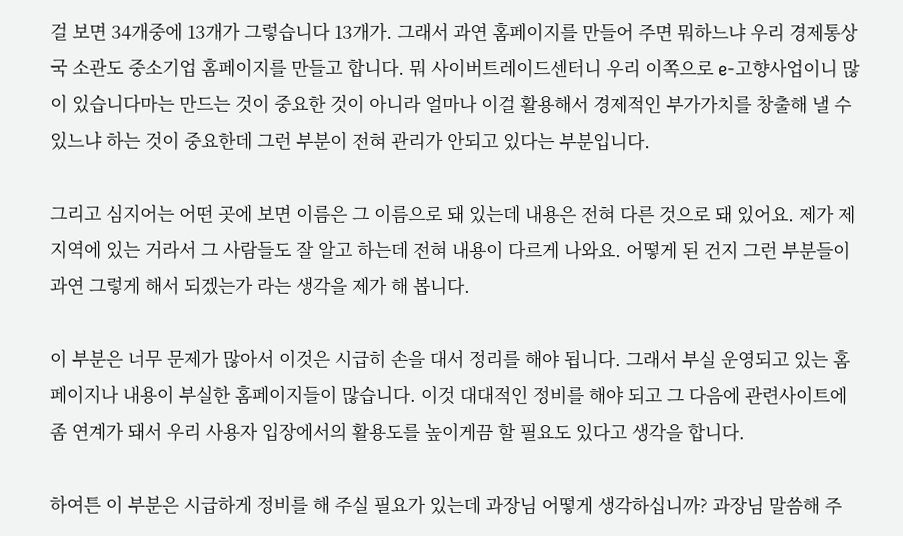걸 보면 34개중에 13개가 그렇습니다 13개가. 그래서 과연 홈페이지를 만들어 주면 뭐하느냐 우리 경제통상국 소관도 중소기업 홈페이지를 만들고 합니다. 뭐 사이버트레이드센터니 우리 이쪽으로 e-고향사업이니 많이 있습니다마는 만드는 것이 중요한 것이 아니라 얼마나 이걸 활용해서 경제적인 부가가치를 창출해 낼 수 있느냐 하는 것이 중요한데 그런 부분이 전혀 관리가 안되고 있다는 부분입니다.

그리고 심지어는 어떤 곳에 보면 이름은 그 이름으로 돼 있는데 내용은 전혀 다른 것으로 돼 있어요. 제가 제 지역에 있는 거라서 그 사람들도 잘 알고 하는데 전혀 내용이 다르게 나와요. 어떻게 된 건지 그런 부분들이 과연 그렇게 해서 되겠는가 라는 생각을 제가 해 봅니다.

이 부분은 너무 문제가 많아서 이것은 시급히 손을 대서 정리를 해야 됩니다. 그래서 부실 운영되고 있는 홈페이지나 내용이 부실한 홈페이지들이 많습니다. 이것 대대적인 정비를 해야 되고 그 다음에 관련사이트에 좀 연계가 돼서 우리 사용자 입장에서의 활용도를 높이게끔 할 필요도 있다고 생각을 합니다.

하여튼 이 부분은 시급하게 정비를 해 주실 필요가 있는데 과장님 어떻게 생각하십니까? 과장님 말씀해 주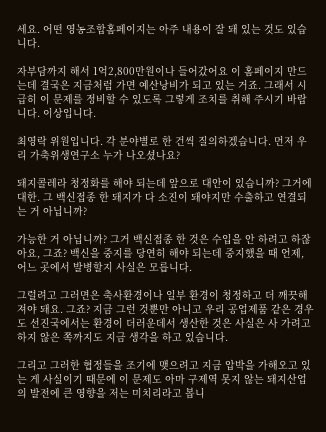세요. 어떤 영농조합홈페이지는 아주 내용이 잘 돼 있는 것도 있습니다.

자부담까지 해서 1억2,800만원이나 들어갔어요 이 홈페이지 만드는데 결국은 지금처럼 가면 예산낭비가 되고 있는 거죠. 그래서 시급히 이 문제를 정비할 수 있도록 그렇게 조치를 취해 주시기 바랍니다. 이상입니다.

최영락 위원입니다. 각 분야별로 한 건씩 질의하겠습니다. 먼저 우리 가축위생연구소 누가 나오셨나요?

돼지콜레라 청정화를 해야 되는데 앞으로 대안이 있습니까? 그거에 대한. 그 백신접종 한 돼지가 다 소진이 돼야지만 수출하고 연결되는 거 아닙니까?

가능한 거 아닙니까? 그거 백신접종 한 것은 수입을 안 하려고 하잖아요, 그죠? 백신을 중지를 당연히 해야 되는데 중지했을 때 언제, 어느 곳에서 발병할지 사실은 모릅니다.

그럴려고 그러면은 축사환경이나 일부 환경이 청정하고 더 깨끗해 져야 돼요. 그죠? 지금 그런 것뿐만 아니고 우리 공업제품 같은 경우도 선진국에서는 환경이 더러운데서 생산한 것은 사실은 사 가려고 하지 않은 쪽까지도 지금 생각을 하고 있습니다.

그리고 그러한 협정들을 조기에 맺으려고 지금 압박을 가해오고 있는 게 사실이기 때문에 이 문제도 아마 구제역 못지 않는 돼지산업의 발전에 큰 영향을 저는 미치리라고 봅니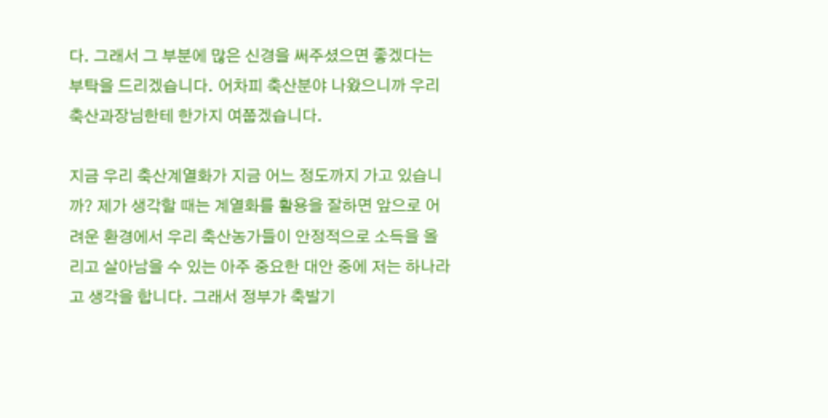다. 그래서 그 부분에 많은 신경을 써주셨으면 좋겠다는 부탁을 드리겠습니다. 어차피 축산분야 나왔으니까 우리 축산과장님한테 한가지 여쭙겠습니다.

지금 우리 축산계열화가 지금 어느 정도까지 가고 있습니까? 제가 생각할 때는 계열화를 활용을 잘하면 앞으로 어려운 환경에서 우리 축산농가들이 안정적으로 소득을 올리고 살아남을 수 있는 아주 중요한 대안 중에 저는 하나라고 생각을 합니다. 그래서 정부가 축발기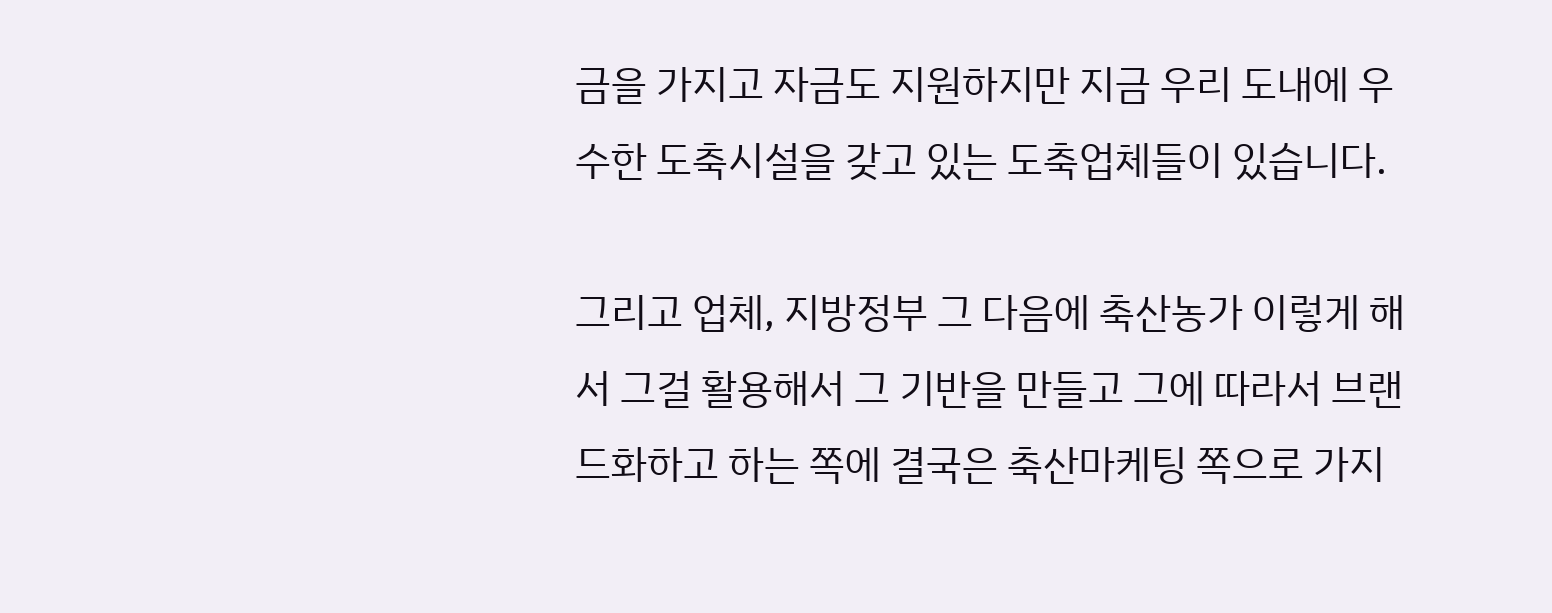금을 가지고 자금도 지원하지만 지금 우리 도내에 우수한 도축시설을 갖고 있는 도축업체들이 있습니다.

그리고 업체, 지방정부 그 다음에 축산농가 이렇게 해서 그걸 활용해서 그 기반을 만들고 그에 따라서 브랜드화하고 하는 쪽에 결국은 축산마케팅 쪽으로 가지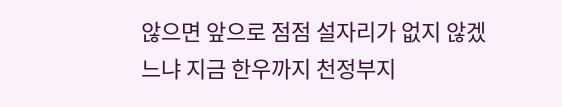않으면 앞으로 점점 설자리가 없지 않겠느냐 지금 한우까지 천정부지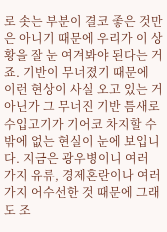로 솟는 부분이 결코 좋은 것만은 아니기 때문에 우리가 이 상황을 잘 눈 여겨봐야 된다는 거죠. 기반이 무너졌기 때문에 이런 현상이 사실 오고 있는 거 아닌가 그 무너진 기반 틈새로 수입고기가 기어코 차지할 수밖에 없는 현실이 눈에 보입니다. 지금은 광우병이니 여러 가지 유류, 경제혼란이나 여러 가지 어수선한 것 때문에 그래도 조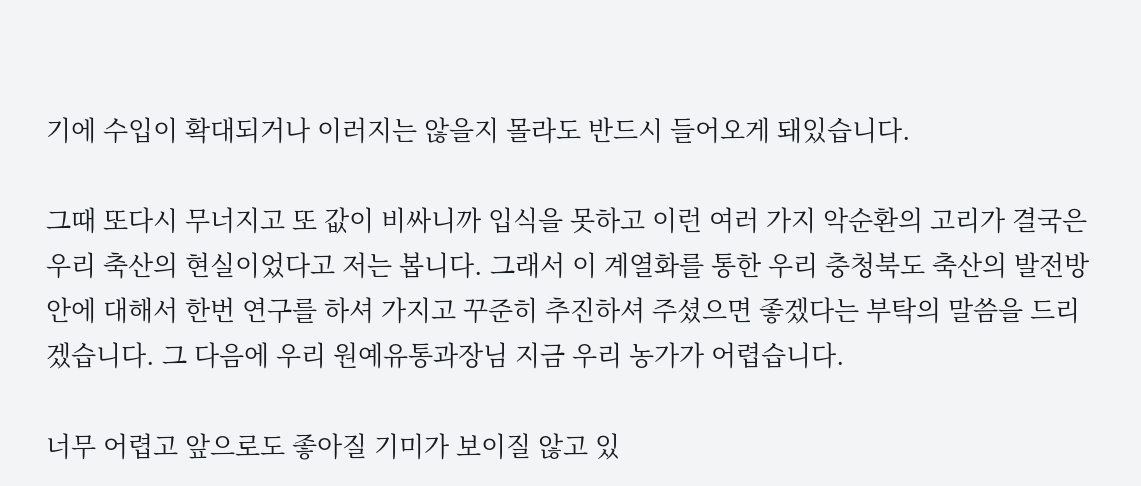기에 수입이 확대되거나 이러지는 않을지 몰라도 반드시 들어오게 돼있습니다.

그때 또다시 무너지고 또 값이 비싸니까 입식을 못하고 이런 여러 가지 악순환의 고리가 결국은 우리 축산의 현실이었다고 저는 봅니다. 그래서 이 계열화를 통한 우리 충청북도 축산의 발전방안에 대해서 한번 연구를 하셔 가지고 꾸준히 추진하셔 주셨으면 좋겠다는 부탁의 말씀을 드리겠습니다. 그 다음에 우리 원예유통과장님 지금 우리 농가가 어렵습니다.

너무 어렵고 앞으로도 좋아질 기미가 보이질 않고 있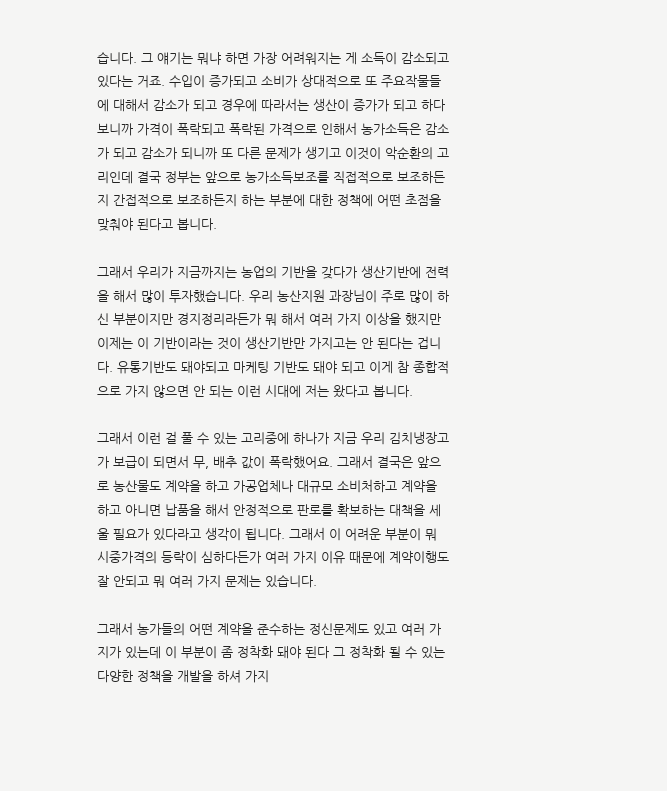습니다. 그 얘기는 뭐냐 하면 가장 어려워지는 게 소득이 감소되고 있다는 거죠. 수입이 증가되고 소비가 상대적으로 또 주요작물들에 대해서 감소가 되고 경우에 따라서는 생산이 증가가 되고 하다보니까 가격이 폭락되고 폭락된 가격으로 인해서 농가소득은 감소가 되고 감소가 되니까 또 다른 문제가 생기고 이것이 악순환의 고리인데 결국 정부는 앞으로 농가소득보조를 직접적으로 보조하든지 간접적으로 보조하든지 하는 부분에 대한 정책에 어떤 초점을 맞춰야 된다고 봅니다.

그래서 우리가 지금까지는 농업의 기반을 갖다가 생산기반에 전력을 해서 많이 투자했습니다. 우리 농산지원 과장님이 주로 많이 하신 부분이지만 경지정리라든가 뭐 해서 여러 가지 이상을 했지만 이제는 이 기반이라는 것이 생산기반만 가지고는 안 된다는 겁니다. 유통기반도 돼야되고 마케팅 기반도 돼야 되고 이게 참 종합적으로 가지 않으면 안 되는 이런 시대에 저는 왔다고 봅니다.

그래서 이런 걸 풀 수 있는 고리중에 하나가 지금 우리 김치냉장고가 보급이 되면서 무, 배추 값이 폭락했어요. 그래서 결국은 앞으로 농산물도 계약을 하고 가공업체나 대규모 소비처하고 계약을 하고 아니면 납품을 해서 안정적으로 판로를 확보하는 대책을 세울 필요가 있다라고 생각이 됩니다. 그래서 이 어려운 부분이 뭐 시중가격의 등락이 심하다든가 여러 가지 이유 때문에 계약이행도 잘 안되고 뭐 여러 가지 문제는 있습니다.

그래서 농가들의 어떤 계약을 준수하는 정신문제도 있고 여러 가지가 있는데 이 부분이 좀 정착화 돼야 된다 그 정착화 될 수 있는 다양한 정책을 개발을 하셔 가지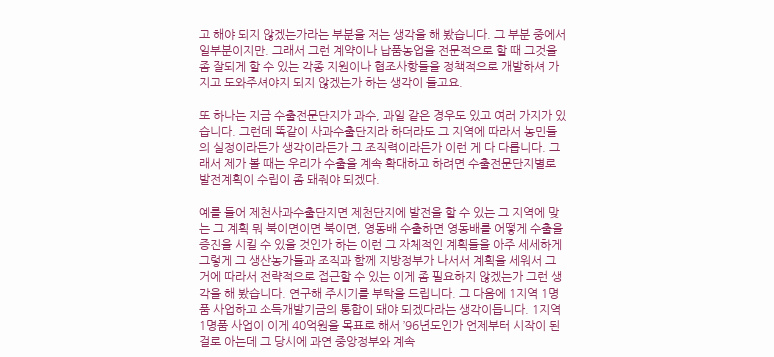고 해야 되지 않겠는가라는 부분을 저는 생각을 해 봤습니다. 그 부분 중에서 일부분이지만. 그래서 그런 계약이나 납품농업을 전문적으로 할 때 그것을 좀 잘되게 할 수 있는 각종 지원이나 협조사항들을 정책적으로 개발하셔 가지고 도와주셔야지 되지 않겠는가 하는 생각이 들고요.

또 하나는 지금 수출전문단지가 과수, 과일 같은 경우도 있고 여러 가지가 있습니다. 그런데 똑같이 사과수출단지라 하더라도 그 지역에 따라서 농민들의 실정이라든가 생각이라든가 그 조직력이라든가 이런 게 다 다릅니다. 그래서 제가 볼 때는 우리가 수출을 계속 확대하고 하려면 수출전문단지별로 발전계획이 수립이 좀 돼줘야 되겠다.

예를 들어 제천사과수출단지면 제천단지에 발전을 할 수 있는 그 지역에 맞는 그 계획 뭐 북이면이면 북이면, 영동배 수출하면 영동배를 어떻게 수출을 증진을 시킬 수 있을 것인가 하는 이런 그 자체적인 계획들을 아주 세세하게 그렇게 그 생산농가들과 조직과 함께 지방정부가 나서서 계획을 세워서 그거에 따라서 전략적으로 접근할 수 있는 이게 좀 필요하지 않겠는가 그런 생각을 해 봤습니다. 연구해 주시기를 부탁을 드립니다. 그 다음에 1지역 1명품 사업하고 소득개발기금의 통합이 돼야 되겠다라는 생각이듭니다. 1지역 1명품 사업이 이게 40억원을 목표로 해서 ’96년도인가 언제부터 시작이 된 걸로 아는데 그 당시에 과연 중앙정부와 계속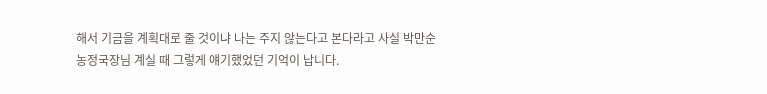해서 기금을 계획대로 줄 것이냐 나는 주지 않는다고 본다라고 사실 박만순 농정국장님 계실 때 그렇게 얘기했었던 기억이 납니다.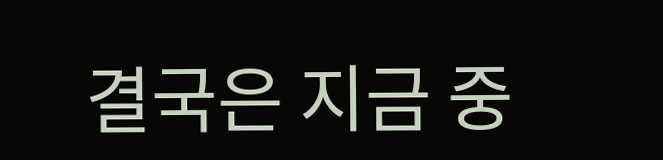결국은 지금 중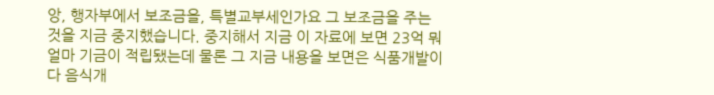앙, 행자부에서 보조금을, 특별교부세인가요 그 보조금을 주는 것을 지금 중지했습니다. 중지해서 지금 이 자료에 보면 23억 뭐 얼마 기금이 적립됐는데 물론 그 지금 내용을 보면은 식품개발이다 음식개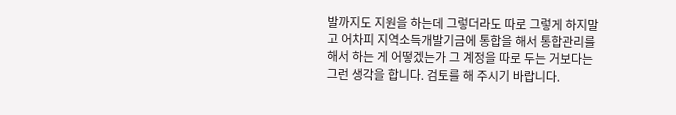발까지도 지원을 하는데 그렇더라도 따로 그렇게 하지말고 어차피 지역소득개발기금에 통합을 해서 통합관리를 해서 하는 게 어떻겠는가 그 계정을 따로 두는 거보다는 그런 생각을 합니다. 검토를 해 주시기 바랍니다.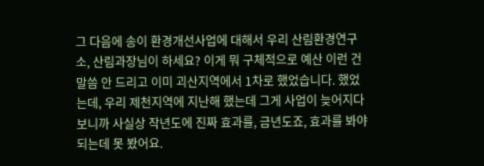그 다음에 송이 환경개선사업에 대해서 우리 산림환경연구소, 산림과장님이 하세요? 이게 뭐 구체적으로 예산 이런 건 말씀 안 드리고 이미 괴산지역에서 1차로 했었습니다. 했었는데, 우리 제천지역에 지난해 했는데 그게 사업이 늦어지다 보니까 사실상 작년도에 진짜 효과를, 금년도죠, 효과를 봐야 되는데 못 봤어요.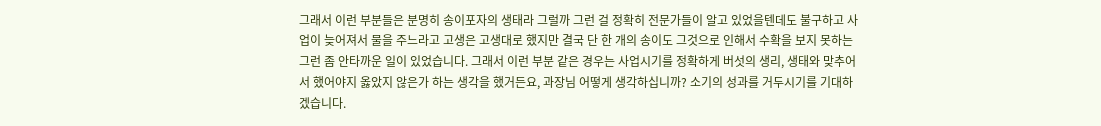그래서 이런 부분들은 분명히 송이포자의 생태라 그럴까 그런 걸 정확히 전문가들이 알고 있었을텐데도 불구하고 사업이 늦어져서 물을 주느라고 고생은 고생대로 했지만 결국 단 한 개의 송이도 그것으로 인해서 수확을 보지 못하는 그런 좀 안타까운 일이 있었습니다. 그래서 이런 부분 같은 경우는 사업시기를 정확하게 버섯의 생리, 생태와 맞추어서 했어야지 옳았지 않은가 하는 생각을 했거든요, 과장님 어떻게 생각하십니까? 소기의 성과를 거두시기를 기대하겠습니다.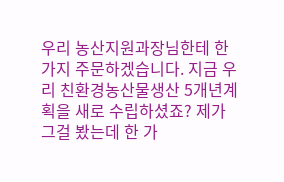우리 농산지원과장님한테 한 가지 주문하겠습니다. 지금 우리 친환경농산물생산 5개년계획을 새로 수립하셨죠? 제가 그걸 봤는데 한 가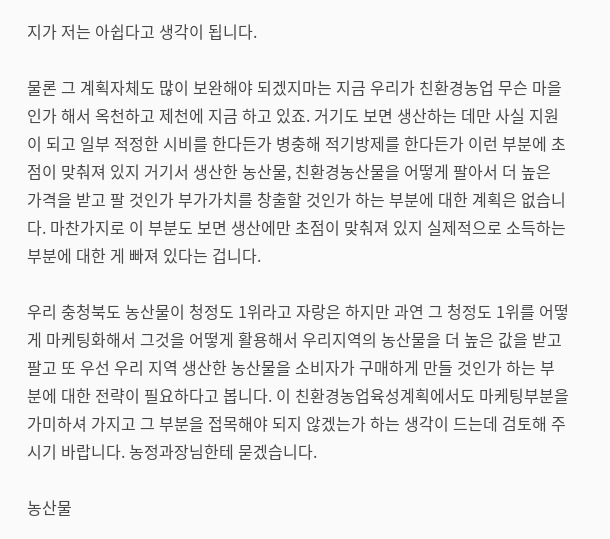지가 저는 아쉽다고 생각이 됩니다.

물론 그 계획자체도 많이 보완해야 되겠지마는 지금 우리가 친환경농업 무슨 마을인가 해서 옥천하고 제천에 지금 하고 있죠. 거기도 보면 생산하는 데만 사실 지원이 되고 일부 적정한 시비를 한다든가 병충해 적기방제를 한다든가 이런 부분에 초점이 맞춰져 있지 거기서 생산한 농산물, 친환경농산물을 어떻게 팔아서 더 높은 가격을 받고 팔 것인가 부가가치를 창출할 것인가 하는 부분에 대한 계획은 없습니다. 마찬가지로 이 부분도 보면 생산에만 초점이 맞춰져 있지 실제적으로 소득하는 부분에 대한 게 빠져 있다는 겁니다.

우리 충청북도 농산물이 청정도 1위라고 자랑은 하지만 과연 그 청정도 1위를 어떻게 마케팅화해서 그것을 어떻게 활용해서 우리지역의 농산물을 더 높은 값을 받고 팔고 또 우선 우리 지역 생산한 농산물을 소비자가 구매하게 만들 것인가 하는 부분에 대한 전략이 필요하다고 봅니다. 이 친환경농업육성계획에서도 마케팅부분을 가미하셔 가지고 그 부분을 접목해야 되지 않겠는가 하는 생각이 드는데 검토해 주시기 바랍니다. 농정과장님한테 묻겠습니다.

농산물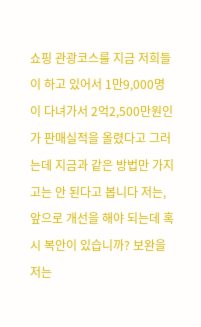쇼핑 관광코스를 지금 저희들이 하고 있어서 1만9,000명이 다녀가서 2억2,500만원인가 판매실적을 올렸다고 그러는데 지금과 같은 방법만 가지고는 안 된다고 봅니다 저는, 앞으로 개선을 해야 되는데 혹시 복안이 있습니까? 보완을 저는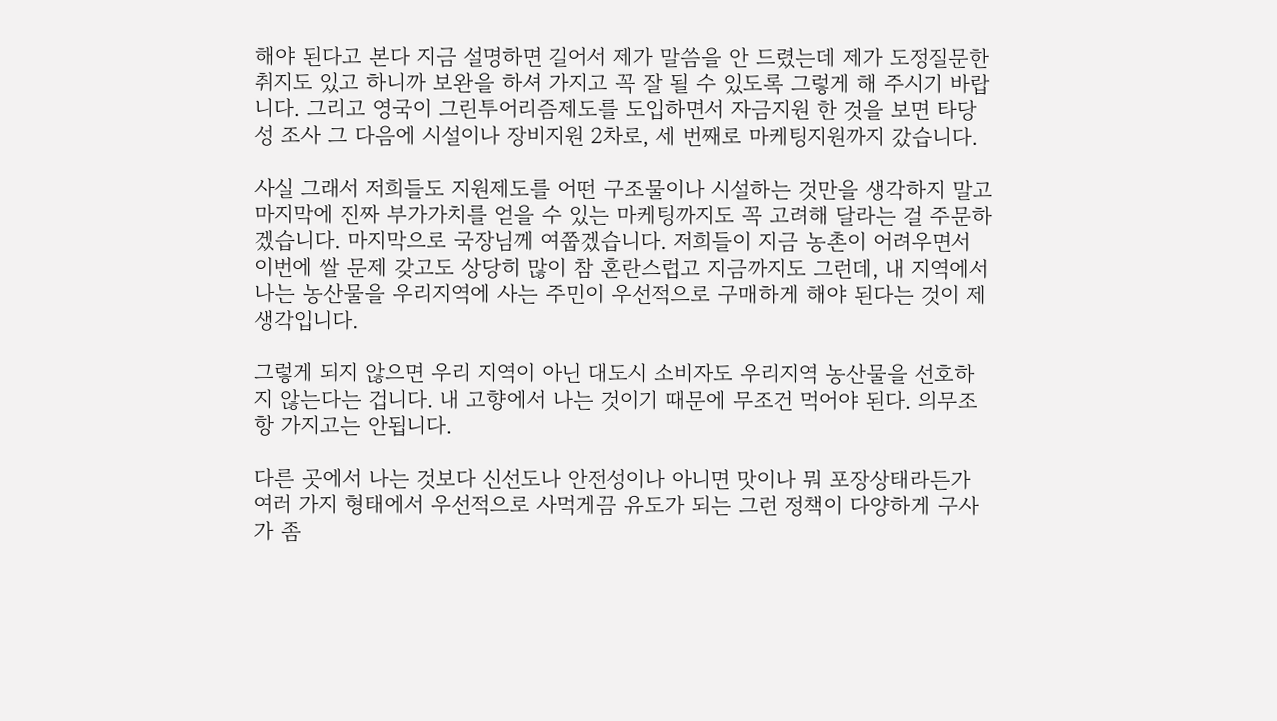해야 된다고 본다 지금 설명하면 길어서 제가 말씀을 안 드렸는데 제가 도정질문한 취지도 있고 하니까 보완을 하셔 가지고 꼭 잘 될 수 있도록 그렇게 해 주시기 바랍니다. 그리고 영국이 그린투어리즘제도를 도입하면서 자금지원 한 것을 보면 타당성 조사 그 다음에 시설이나 장비지원 2차로, 세 번째로 마케팅지원까지 갔습니다.

사실 그래서 저희들도 지원제도를 어떤 구조물이나 시설하는 것만을 생각하지 말고 마지막에 진짜 부가가치를 얻을 수 있는 마케팅까지도 꼭 고려해 달라는 걸 주문하겠습니다. 마지막으로 국장님께 여쭙겠습니다. 저희들이 지금 농촌이 어려우면서 이번에 쌀 문제 갖고도 상당히 많이 참 혼란스럽고 지금까지도 그런데, 내 지역에서 나는 농산물을 우리지역에 사는 주민이 우선적으로 구매하게 해야 된다는 것이 제 생각입니다.

그렇게 되지 않으면 우리 지역이 아닌 대도시 소비자도 우리지역 농산물을 선호하지 않는다는 겁니다. 내 고향에서 나는 것이기 때문에 무조건 먹어야 된다. 의무조항 가지고는 안됩니다.

다른 곳에서 나는 것보다 신선도나 안전성이나 아니면 맛이나 뭐 포장상태라든가 여러 가지 형태에서 우선적으로 사먹게끔 유도가 되는 그런 정책이 다양하게 구사가 좀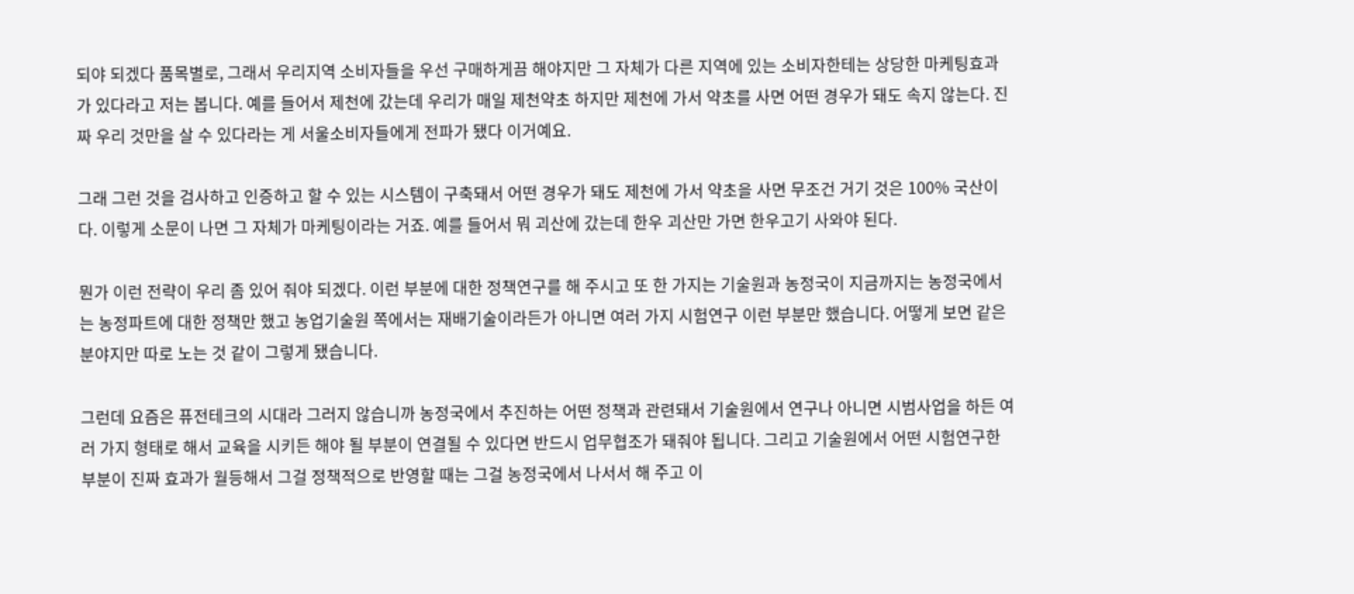되야 되겠다 품목별로, 그래서 우리지역 소비자들을 우선 구매하게끔 해야지만 그 자체가 다른 지역에 있는 소비자한테는 상당한 마케팅효과가 있다라고 저는 봅니다. 예를 들어서 제천에 갔는데 우리가 매일 제천약초 하지만 제천에 가서 약초를 사면 어떤 경우가 돼도 속지 않는다. 진짜 우리 것만을 살 수 있다라는 게 서울소비자들에게 전파가 됐다 이거예요.

그래 그런 것을 검사하고 인증하고 할 수 있는 시스템이 구축돼서 어떤 경우가 돼도 제천에 가서 약초을 사면 무조건 거기 것은 100% 국산이다. 이렇게 소문이 나면 그 자체가 마케팅이라는 거죠. 예를 들어서 뭐 괴산에 갔는데 한우 괴산만 가면 한우고기 사와야 된다.

뭔가 이런 전략이 우리 좀 있어 줘야 되겠다. 이런 부분에 대한 정책연구를 해 주시고 또 한 가지는 기술원과 농정국이 지금까지는 농정국에서는 농정파트에 대한 정책만 했고 농업기술원 쪽에서는 재배기술이라든가 아니면 여러 가지 시험연구 이런 부분만 했습니다. 어떻게 보면 같은 분야지만 따로 노는 것 같이 그렇게 됐습니다.

그런데 요즘은 퓨전테크의 시대라 그러지 않습니까 농정국에서 추진하는 어떤 정책과 관련돼서 기술원에서 연구나 아니면 시범사업을 하든 여러 가지 형태로 해서 교육을 시키든 해야 될 부분이 연결될 수 있다면 반드시 업무협조가 돼줘야 됩니다. 그리고 기술원에서 어떤 시험연구한 부분이 진짜 효과가 월등해서 그걸 정책적으로 반영할 때는 그걸 농정국에서 나서서 해 주고 이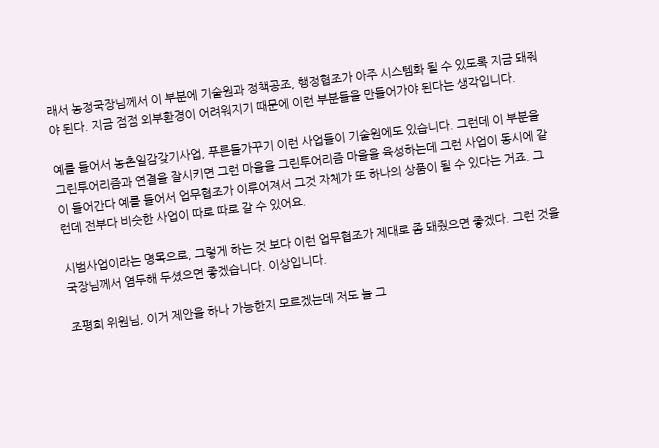래서 농정국장님께서 이 부분에 기술원과 정책공조, 행정협조가 아주 시스템화 될 수 있도록 지금 돼줘야 된다. 지금 점점 외부환경이 어려워지기 때문에 이런 부분들을 만들어가야 된다는 생각입니다.

예를 들어서 농촌일감갖기사업, 푸른들가꾸기 이런 사업들이 기술원에도 있습니다. 그런데 이 부분을 그린투어리즘과 연결을 잘시키면 그런 마을을 그린투어리즘 마을을 육성하는데 그런 사업이 동시에 같이 들어간다 예를 들어서 업무협조가 이루어져서 그것 자체가 또 하나의 상품이 될 수 있다는 거죠. 그런데 전부다 비슷한 사업이 따로 따로 갈 수 있어요.

시범사업이라는 명목으로, 그렇게 하는 것 보다 이런 업무협조가 제대로 좀 돼줬으면 좋겠다. 그런 것을 국장님께서 염두해 두셨으면 좋겠습니다. 이상입니다.

조평희 위원님, 이거 제안을 하나 가능한지 모르겠는데 저도 늘 그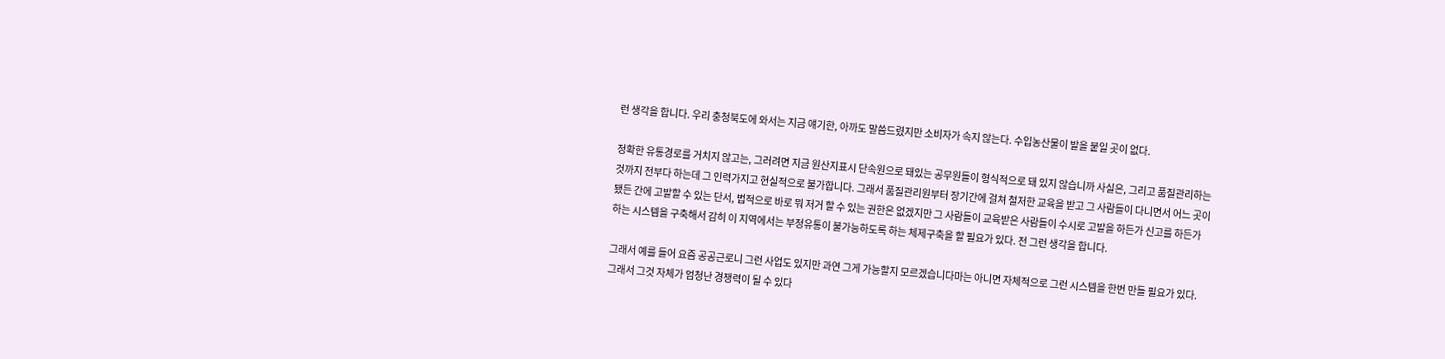런 생각을 합니다. 우리 충청북도에 와서는 지금 얘기한, 아까도 말씀드렸지만 소비자가 속지 않는다. 수입농산물이 발을 붙일 곳이 없다.

정확한 유통경로를 거치지 않고는, 그러려면 지금 원산지표시 단속원으로 돼있는 공무원들이 형식적으로 돼 있지 않습니까 사실은, 그리고 품질관리하는 것까지 전부다 하는데 그 인력가지고 현실적으로 불가합니다. 그래서 품질관리원부터 장기간에 걸쳐 철저한 교육을 받고 그 사람들이 다니면서 어느 곳이 됐든 간에 고발할 수 있는 단서, 법적으로 바로 뭐 저거 할 수 있는 권한은 없겠지만 그 사람들이 교육받은 사람들이 수시로 고발을 하든가 신고를 하든가 하는 시스템을 구축해서 감히 이 지역에서는 부정유통이 불가능하도록 하는 체제구축을 할 필요가 있다. 전 그런 생각을 합니다.

그래서 예를 들어 요즘 공공근로니 그런 사업도 있지만 과연 그게 가능할지 모르겠습니다마는 아니면 자체적으로 그런 시스템을 한번 만들 필요가 있다. 그래서 그것 자체가 엄청난 경쟁력이 될 수 있다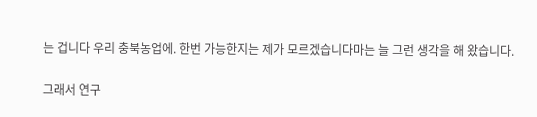는 겁니다 우리 충북농업에. 한번 가능한지는 제가 모르겠습니다마는 늘 그런 생각을 해 왔습니다.

그래서 연구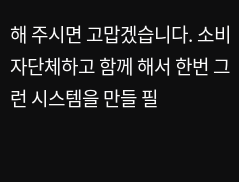해 주시면 고맙겠습니다. 소비자단체하고 함께 해서 한번 그런 시스템을 만들 필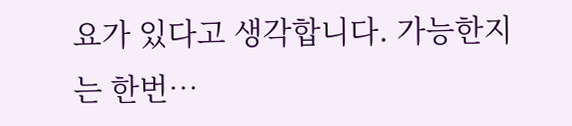요가 있다고 생각합니다. 가능한지는 한번…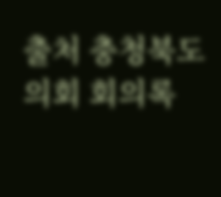출처 충청북도의회 회의록